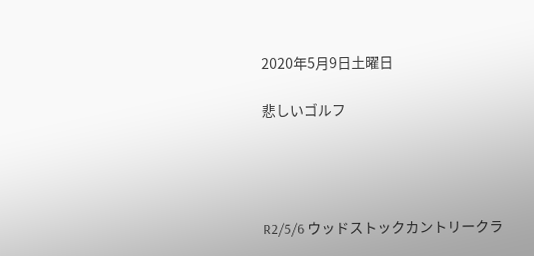2020年5月9日土曜日

悲しいゴルフ




R2/5/6 ウッドストックカントリークラ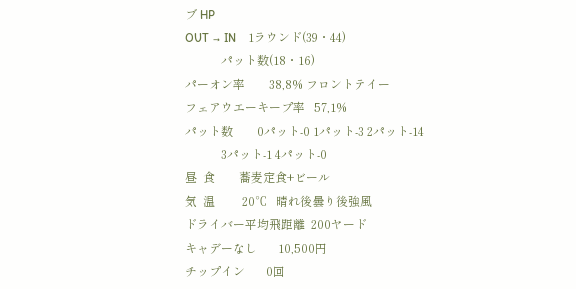ブ HP
OUT → IN    1ラウンド(39・44)
            パット数(18・16)
パーオン率        38,8% フロントテイー
フェアウエーキープ率   57,1%
パット数        0パット-0 1パット-3 2パット-14
            3パット-1 4パット-0
昼  食        蕎麦定食+ビール
気  温         20℃   晴れ後曇り後強風
ドライバー平均飛距離  200ヤード
キャデーなし       10,500円
チップイン       0回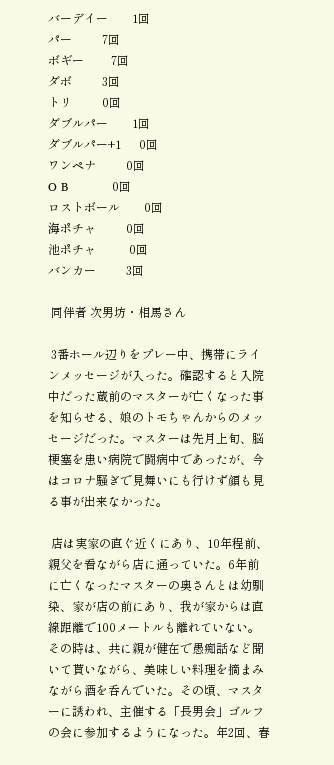バーデイー        1回
パー          7回
ボギー         7回
ダボ          3回
トリ          0回
ダブルパー        1回
ダブルパー+1      0回
ワンペナ          0回
O B           0回
ロストボール        0回
海ポチャ          0回
池ポチャ           0回
バンカー          3回

 同伴者 次男坊・相馬さん

 3番ホール辺りをプレー中、携帯にラインメッセージが入った。確認すると入院中だった蔵前のマスターが亡くなった事を知らせる、娘のトモちゃんからのメッセージだった。マスターは先月上旬、脳梗塞を患い病院で闘病中であったが、今はコロナ騒ぎで見舞いにも行けず顔も見る事が出来なかった。

 店は実家の直ぐ近くにあり、10年程前、親父を看ながら店に通っていた。6年前に亡くなったマスターの奥さんとは幼馴染、家が店の前にあり、我が家からは直線距離で100メートルも離れていない。その時は、共に親が健在で愚痴話など聞いて貰いながら、美味しい料理を摘まみながら酒を呑んでいた。その頃、マスターに誘われ、主催する「長男会」ゴルフの会に参加するようになった。年2回、春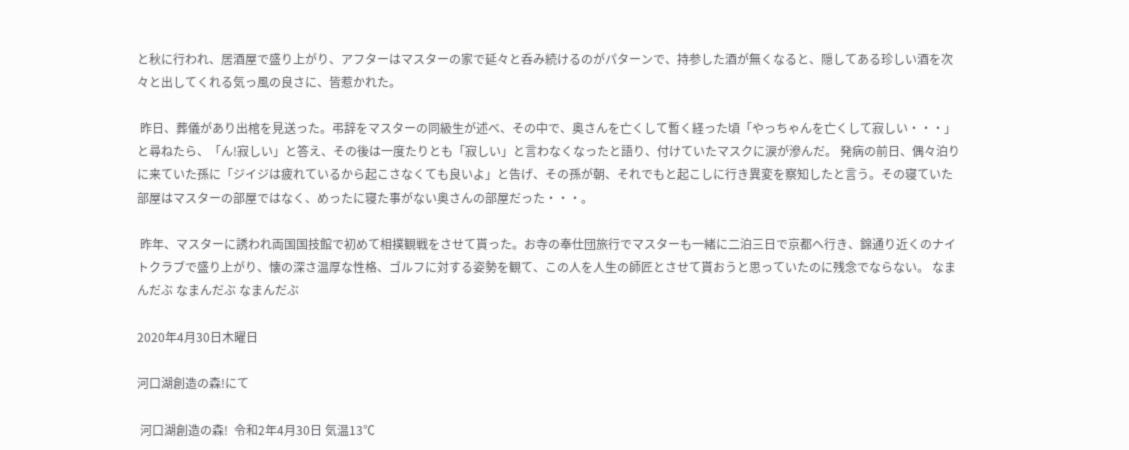と秋に行われ、居酒屋で盛り上がり、アフターはマスターの家で延々と呑み続けるのがパターンで、持参した酒が無くなると、隠してある珍しい酒を次々と出してくれる気っ風の良さに、皆惹かれた。

 昨日、葬儀があり出棺を見送った。弔辞をマスターの同級生が述べ、その中で、奥さんを亡くして暫く経った頃「やっちゃんを亡くして寂しい・・・」と尋ねたら、「ん!寂しい」と答え、その後は一度たりとも「寂しい」と言わなくなったと語り、付けていたマスクに涙が滲んだ。 発病の前日、偶々泊りに来ていた孫に「ジイジは疲れているから起こさなくても良いよ」と告げ、その孫が朝、それでもと起こしに行き異変を察知したと言う。その寝ていた部屋はマスターの部屋ではなく、めったに寝た事がない奥さんの部屋だった・・・。

 昨年、マスターに誘われ両国国技館で初めて相撲観戦をさせて貰った。お寺の奉仕団旅行でマスターも一緒に二泊三日で京都へ行き、錦通り近くのナイトクラブで盛り上がり、懐の深さ温厚な性格、ゴルフに対する姿勢を観て、この人を人生の師匠とさせて貰おうと思っていたのに残念でならない。 なまんだぶ なまんだぶ なまんだぶ

2020年4月30日木曜日

河口湖創造の森!にて

 河口湖創造の森!  令和2年4月30日 気温13℃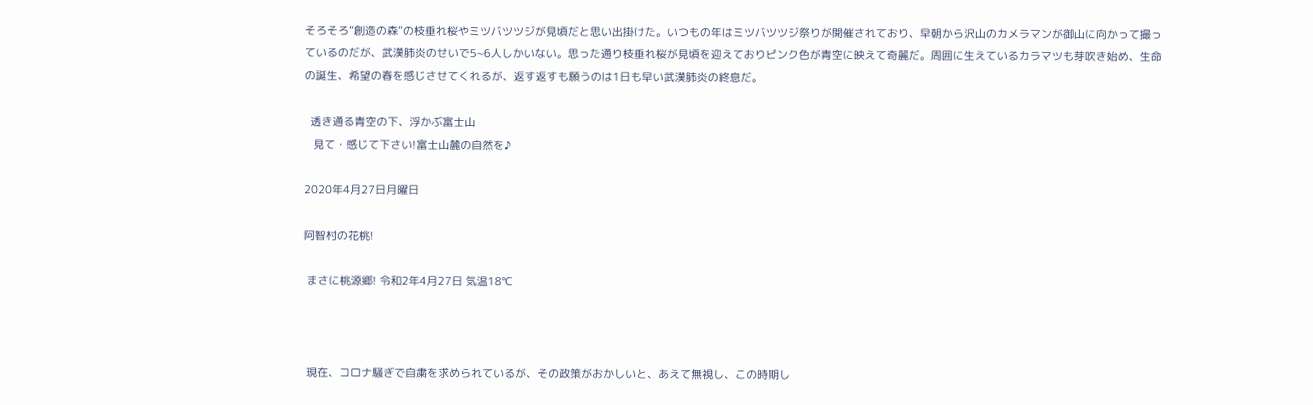そろそろ”創造の森”の枝垂れ桜やミツバツツジが見頃だと思い出掛けた。いつもの年はミツバツツジ祭りが開催されており、早朝から沢山のカメラマンが御山に向かって撮っているのだが、武漢肺炎のせいで5~6人しかいない。思った通り枝垂れ桜が見頃を迎えておりピンク色が青空に映えて奇麗だ。周囲に生えているカラマツも芽吹き始め、生命の誕生、希望の春を感じさせてくれるが、返す返すも願うのは1日も早い武漢肺炎の終息だ。

  透き通る青空の下、浮かぶ富士山
   見て・感じて下さい!富士山麓の自然を♪

2020年4月27日月曜日

阿智村の花桃!

 まさに桃源郷! 令和2年4月27日 気温18℃



 現在、コロナ騒ぎで自粛を求められているが、その政策がおかしいと、あえて無視し、この時期し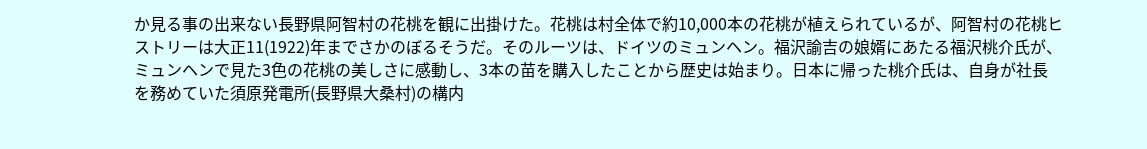か見る事の出来ない長野県阿智村の花桃を観に出掛けた。花桃は村全体で約10,000本の花桃が植えられているが、阿智村の花桃ヒストリーは大正11(1922)年までさかのぼるそうだ。そのルーツは、ドイツのミュンヘン。福沢諭吉の娘婿にあたる福沢桃介氏が、ミュンヘンで見た3色の花桃の美しさに感動し、3本の苗を購入したことから歴史は始まり。日本に帰った桃介氏は、自身が社長を務めていた須原発電所(長野県大桑村)の構内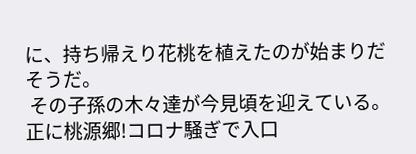に、持ち帰えり花桃を植えたのが始まりだそうだ。
 その子孫の木々達が今見頃を迎えている。正に桃源郷!コロナ騒ぎで入口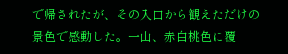で帰されたが、その入口から観えただけの景色で感動した。一山、赤白桃色に覆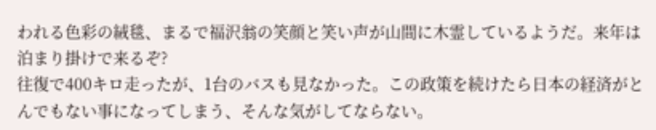われる色彩の絨毯、まるで福沢翁の笑顔と笑い声が山間に木霊しているようだ。来年は泊まり掛けで来るぞ?
往復で400キロ走ったが、1台のバスも見なかった。この政策を続けたら日本の経済がとんでもない事になってしまう、そんな気がしてならない。